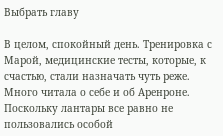Выбрать главу

В целом, спокойный день. Тренировка с Марой, медицинские тесты, которые, к счастью, стали назначать чуть реже. Много читала о себе и об Аренроне. Поскольку лантары все равно не пользовались особой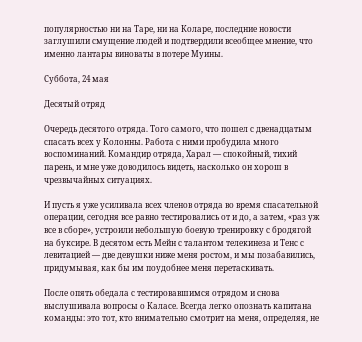популярностью ни на Таре, ни на Коларе, последние новости заглушили смущение людей и подтвердили всеобщее мнение, что именно лантары виноваты в потере Муины.

Суббота, 24 мая

Десятый отряд

Очередь десятого отряда. Того самого, что пошел с двенадцатым спасать всех у Колонны. Работа с ними пробудила много воспоминаний. Командир отряда, Харал — спокойный, тихий парень, и мне уже доводилось видеть, насколько он хорош в чрезвычайных ситуациях.

И пусть я уже усиливала всех членов отряда во время спасательной операции, сегодня все равно тестировались от и до, а затем, «раз уж все в сборе», устроили небольшую боевую тренировку с бродягой на буксире. В десятом есть Мейн с талантом телекинеза и Тенс с левитацией — две девушки ниже меня ростом, и мы позабавились, придумывая, как бы им поудобнее меня перетаскивать.

После опять обедала с тестировавшимся отрядом и снова выслушивала вопросы о Каласе. Всегда легко опознать капитана команды: это тот, кто внимательно смотрит на меня, определяя, не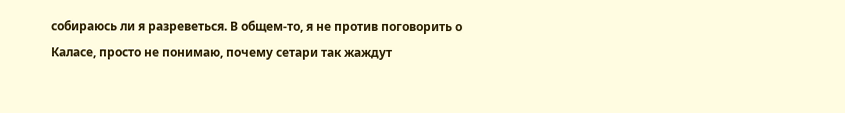собираюсь ли я разреветься. В общем-то, я не против поговорить о Каласе, просто не понимаю, почему сетари так жаждут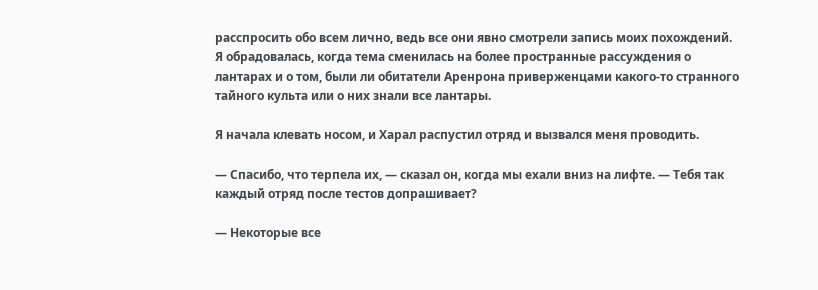расспросить обо всем лично, ведь все они явно смотрели запись моих похождений. Я обрадовалась, когда тема сменилась на более пространные рассуждения о лантарах и о том, были ли обитатели Аренрона приверженцами какого-то странного тайного культа или о них знали все лантары.

Я начала клевать носом, и Харал распустил отряд и вызвался меня проводить.

— Спасибо, что терпела их, — сказал он, когда мы ехали вниз на лифте. — Тебя так каждый отряд после тестов допрашивает?

— Некоторые все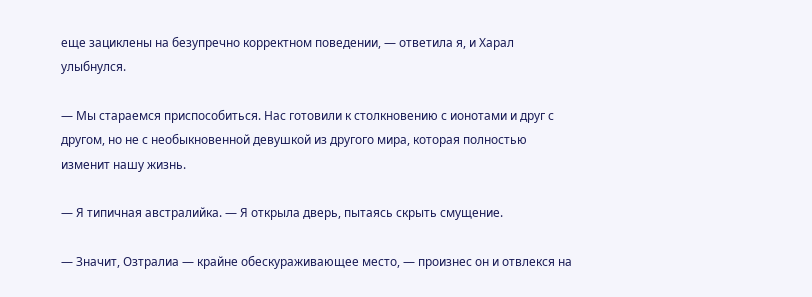еще зациклены на безупречно корректном поведении, — ответила я, и Харал улыбнулся.

— Мы стараемся приспособиться. Нас готовили к столкновению с ионотами и друг с другом, но не с необыкновенной девушкой из другого мира, которая полностью изменит нашу жизнь.

— Я типичная австралийка. — Я открыла дверь, пытаясь скрыть смущение.

— Значит, Озтралиа — крайне обескураживающее место, — произнес он и отвлекся на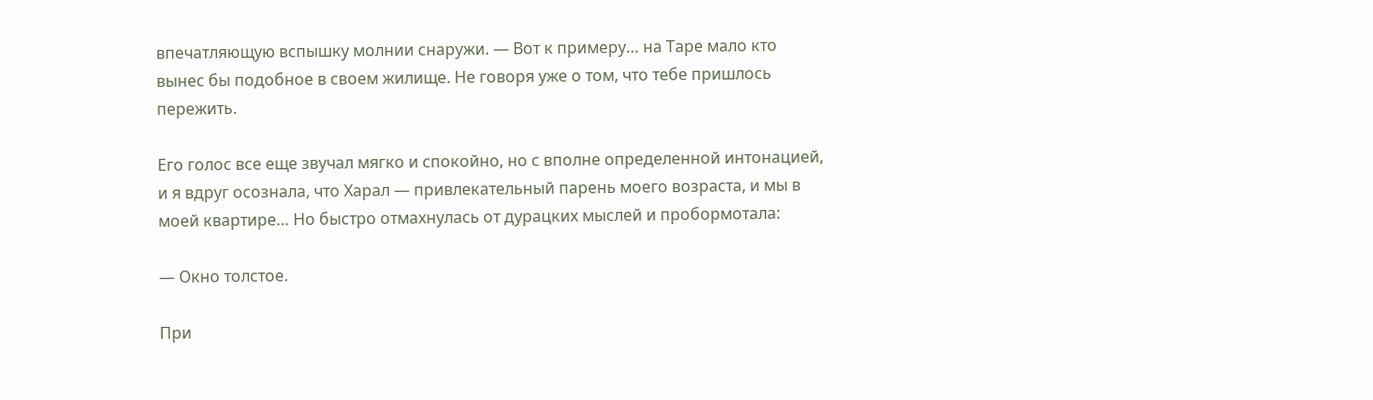впечатляющую вспышку молнии снаружи. — Вот к примеру… на Таре мало кто вынес бы подобное в своем жилище. Не говоря уже о том, что тебе пришлось пережить.

Его голос все еще звучал мягко и спокойно, но с вполне определенной интонацией, и я вдруг осознала, что Харал — привлекательный парень моего возраста, и мы в моей квартире… Но быстро отмахнулась от дурацких мыслей и пробормотала:

— Окно толстое.

При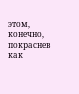этом, конечно, покраснев как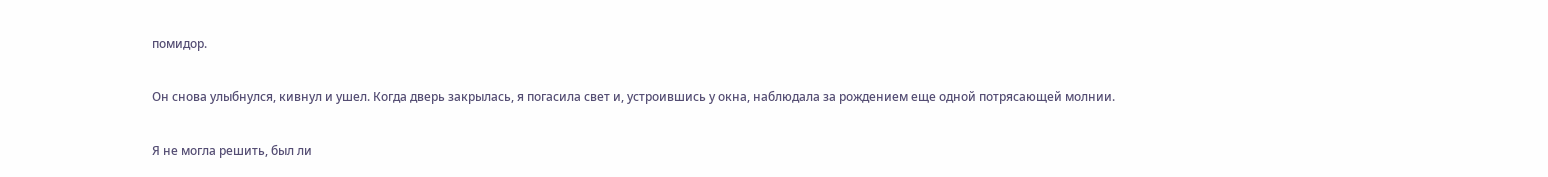помидор.

Он снова улыбнулся, кивнул и ушел. Когда дверь закрылась, я погасила свет и, устроившись у окна, наблюдала за рождением еще одной потрясающей молнии.

Я не могла решить, был ли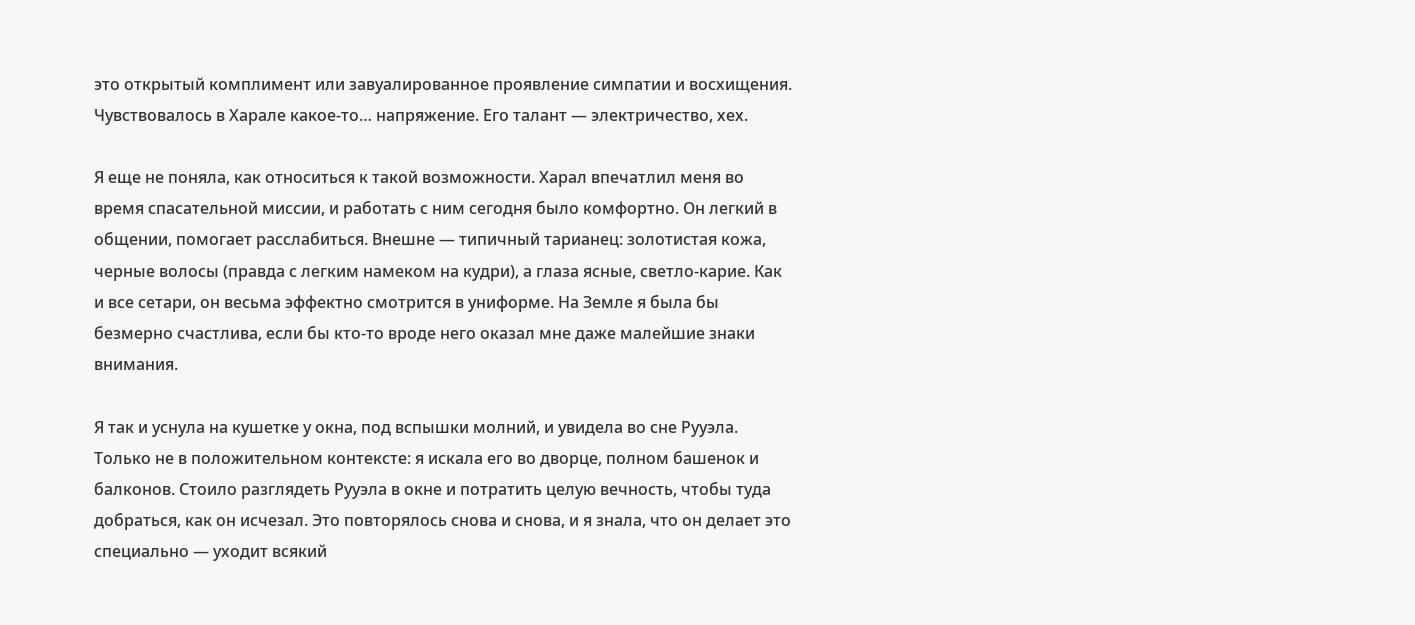это открытый комплимент или завуалированное проявление симпатии и восхищения. Чувствовалось в Харале какое-то… напряжение. Его талант — электричество, хех.

Я еще не поняла, как относиться к такой возможности. Харал впечатлил меня во время спасательной миссии, и работать с ним сегодня было комфортно. Он легкий в общении, помогает расслабиться. Внешне — типичный тарианец: золотистая кожа, черные волосы (правда с легким намеком на кудри), а глаза ясные, светло-карие. Как и все сетари, он весьма эффектно смотрится в униформе. На Земле я была бы безмерно счастлива, если бы кто-то вроде него оказал мне даже малейшие знаки внимания.

Я так и уснула на кушетке у окна, под вспышки молний, и увидела во сне Рууэла. Только не в положительном контексте: я искала его во дворце, полном башенок и балконов. Стоило разглядеть Рууэла в окне и потратить целую вечность, чтобы туда добраться, как он исчезал. Это повторялось снова и снова, и я знала, что он делает это специально — уходит всякий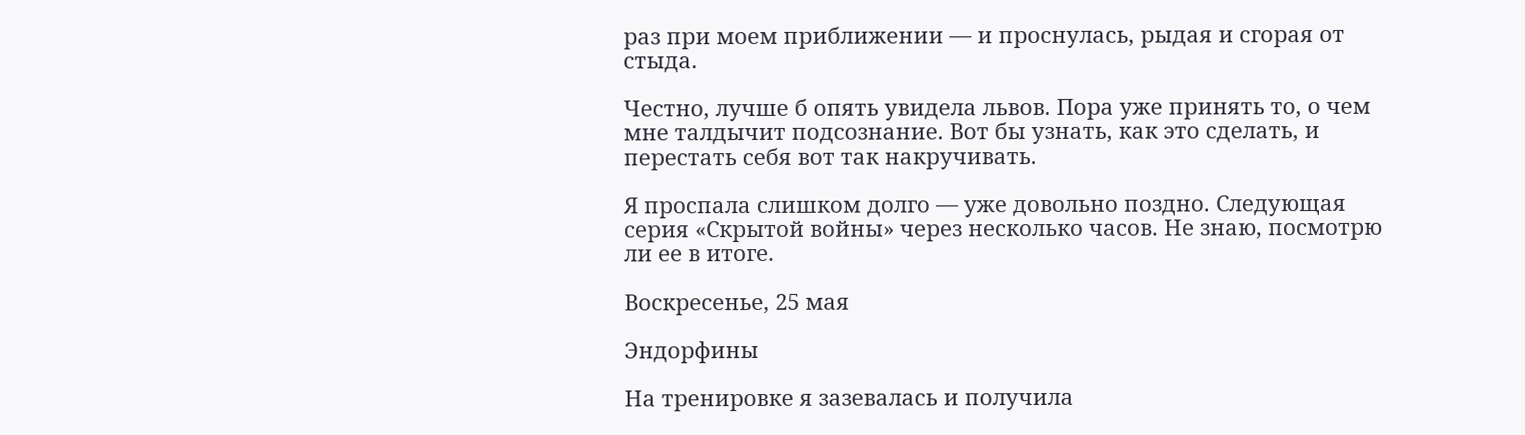раз при моем приближении — и проснулась, рыдая и сгорая от стыда.

Честно, лучше б опять увидела львов. Пора уже принять то, о чем мне талдычит подсознание. Вот бы узнать, как это сделать, и перестать себя вот так накручивать.

Я проспала слишком долго — уже довольно поздно. Следующая серия «Скрытой войны» через несколько часов. Не знаю, посмотрю ли ее в итоге.

Воскресенье, 25 мая

Эндорфины

На тренировке я зазевалась и получила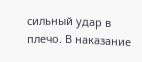сильный удар в плечо. В наказание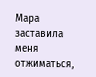Мара заставила меня отжиматься,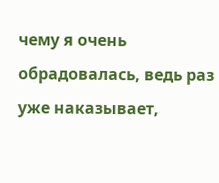чему я очень обрадовалась, ведь раз уже наказывает,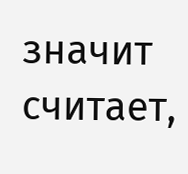значит считает,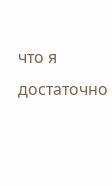что я достаточно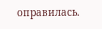оправилась.